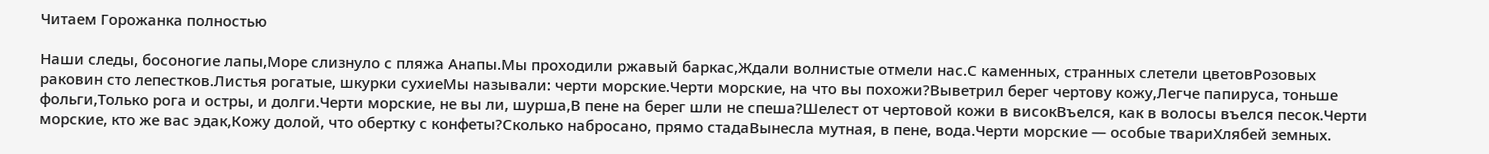Читаем Горожанка полностью

Наши следы, босоногие лапы,Море слизнуло с пляжа Анапы.Мы проходили ржавый баркас,Ждали волнистые отмели нас.С каменных, странных слетели цветовРозовых раковин сто лепестков.Листья рогатые, шкурки сухиеМы называли: черти морские.Черти морские, на что вы похожи?Выветрил берег чертову кожу,Легче папируса, тоньше фольги,Только рога и остры, и долги.Черти морские, не вы ли, шурша,В пене на берег шли не спеша?Шелест от чертовой кожи в високВъелся, как в волосы въелся песок.Черти морские, кто же вас эдак,Кожу долой, что обертку с конфеты?Сколько набросано, прямо стадаВынесла мутная, в пене, вода.Черти морские — особые твариХлябей земных.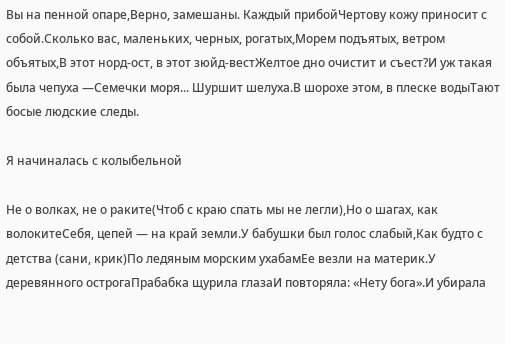Вы на пенной опаре,Верно, замешаны. Каждый прибойЧертову кожу приносит с собой.Сколько вас, маленьких, черных, рогатых,Морем подъятых, ветром объятых,В этот норд-ост, в этот зюйд-вестЖелтое дно очистит и съест?И уж такая была чепуха —Семечки моря... Шуршит шелуха.В шорохе этом, в плеске водыТают босые людские следы.

Я начиналась с колыбельной

Не о волках, не о раките(Чтоб с краю спать мы не легли),Но о шагах, как волокитеСебя, цепей — на край земли.У бабушки был голос слабый,Как будто с детства (сани, крик)По ледяным морским ухабамЕе везли на материк.У деревянного острогаПрабабка щурила глазаИ повторяла: «Нету бога».И убирала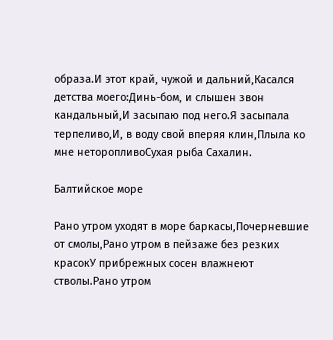образа.И этот край, чужой и дальний,Касался детства моего:Динь-бом, и слышен звон кандальный,И засыпаю под него.Я засыпала терпеливо,И, в воду свой вперяя клин,Плыла ко мне неторопливоСухая рыба Сахалин.

Балтийское море

Рано утром уходят в море баркасы,Почерневшие от смолы,Рано утром в пейзаже без резких красокУ прибрежных сосен влажнеют стволы.Рано утром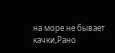на море не бывает качки,Рано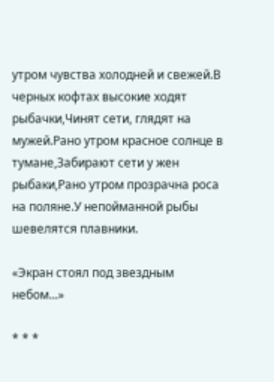утром чувства холодней и свежей.В черных кофтах высокие ходят рыбачки,Чинят сети, глядят на мужей.Рано утром красное солнце в тумане,Забирают сети у жен рыбаки,Рано утром прозрачна роса на поляне.У непойманной рыбы шевелятся плавники.

«Экран стоял под звездным небом...»

* * *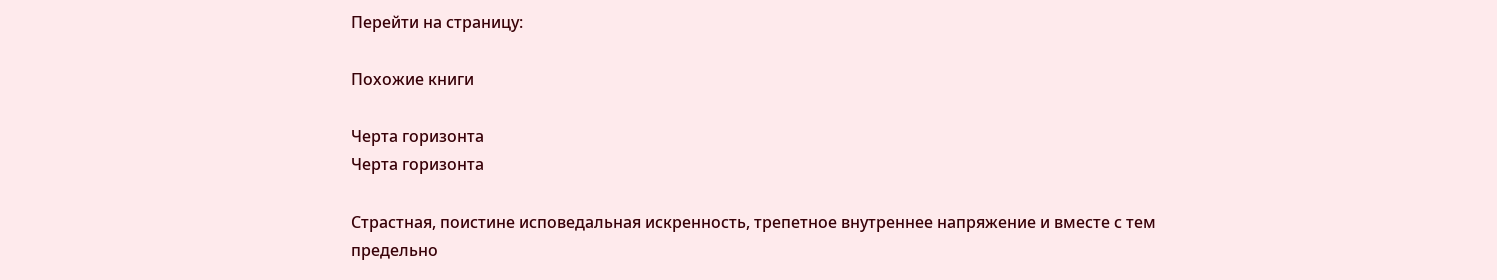Перейти на страницу:

Похожие книги

Черта горизонта
Черта горизонта

Страстная, поистине исповедальная искренность, трепетное внутреннее напряжение и вместе с тем предельно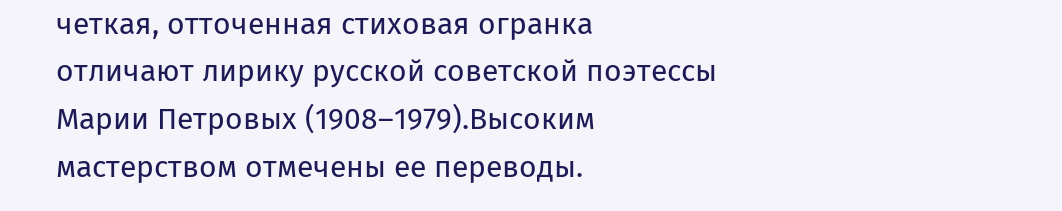четкая, отточенная стиховая огранка отличают лирику русской советской поэтессы Марии Петровых (1908–1979).Высоким мастерством отмечены ее переводы.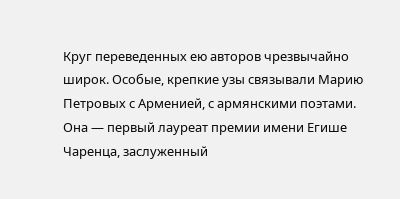Круг переведенных ею авторов чрезвычайно широк. Особые, крепкие узы связывали Марию Петровых с Арменией, с армянскими поэтами. Она — первый лауреат премии имени Егише Чаренца, заслуженный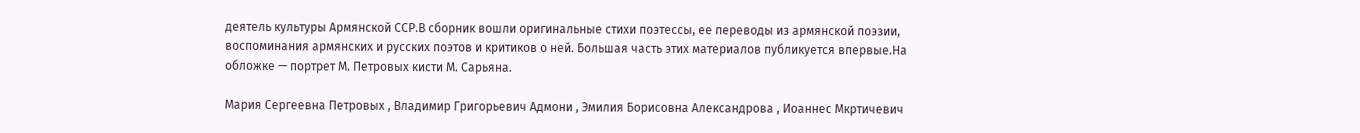деятель культуры Армянской ССР.В сборник вошли оригинальные стихи поэтессы, ее переводы из армянской поэзии, воспоминания армянских и русских поэтов и критиков о ней. Большая часть этих материалов публикуется впервые.На обложке — портрет М. Петровых кисти М. Сарьяна.

Мария Сергеевна Петровых , Владимир Григорьевич Адмони , Эмилия Борисовна Александрова , Иоаннес Мкртичевич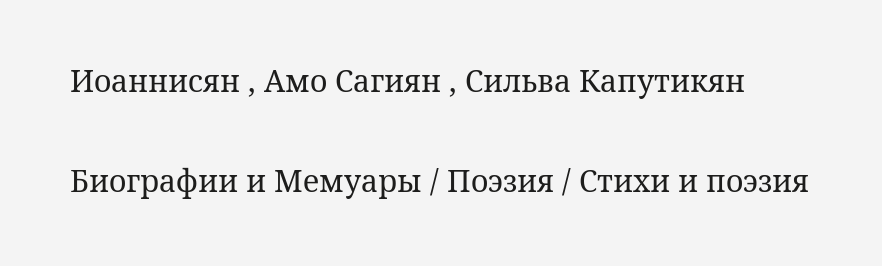Иоаннисян , Амо Сагиян , Сильва Капутикян

Биографии и Мемуары / Поэзия / Стихи и поэзия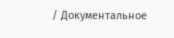/ Документальное